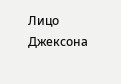Лицо Джексона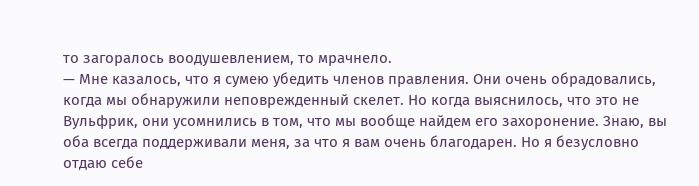то загоралось воодушевлением, то мрачнело.
— Мне казалось, что я сумею убедить членов правления. Они очень обрадовались, когда мы обнаружили неповрежденный скелет. Но когда выяснилось, что это не Вульфрик, они усомнились в том, что мы вообще найдем его захоронение. Знаю, вы оба всегда поддерживали меня, за что я вам очень благодарен. Но я безусловно отдаю себе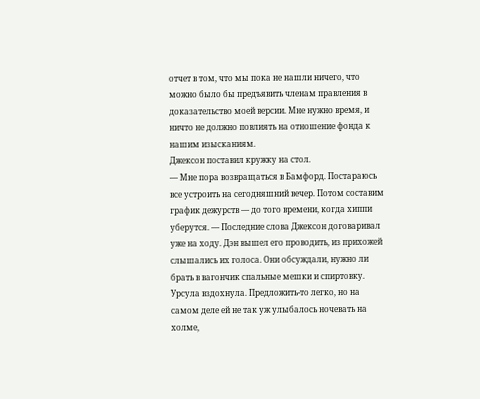отчет в том, что мы пока не нашли ничего, что можно было бы предъявить членам правления в доказательство моей версии. Мне нужно время, и ничто не должно повлиять на отношение фонда к нашим изысканиям.
Джексон поставил кружку на стол.
— Мне пора возвращаться в Бамфорд. Постараюсь все устроить на сегодняшний вечер. Потом составим график дежурств — до того времени, когда хиппи уберутся. — Последние слова Джексон договаривал уже на ходу. Дэн вышел его проводить, из прихожей слышались их голоса. Они обсуждали, нужно ли брать в вагончик спальные мешки и спиртовку.
Урсула вздохнула. Предложить-то легко, но на самом деле ей не так уж улыбалось ночевать на холме,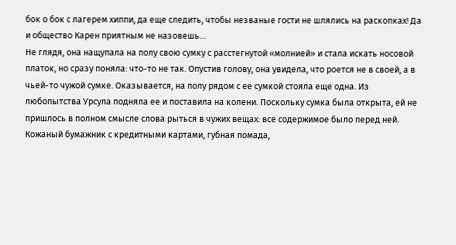бок о бок с лагерем хиппи, да еще следить, чтобы незваные гости не шлялись на раскопках! Да и общество Карен приятным не назовешь…
Не глядя, она нащупала на полу свою сумку с расстегнутой «молнией» и стала искать носовой платок, но сразу поняла: что-то не так. Опустив голову, она увидела, что роется не в своей, а в чьей-то чужой сумке. Оказывается, на полу рядом с ее сумкой стояла еще одна. Из любопытства Урсула подняла ее и поставила на колени. Поскольку сумка была открыта, ей не пришлось в полном смысле слова рыться в чужих вещах: все содержимое было перед ней. Кожаный бумажник с кредитными картами, губная помада,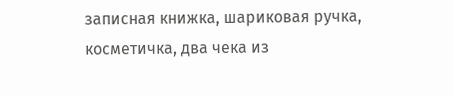записная книжка, шариковая ручка, косметичка, два чека из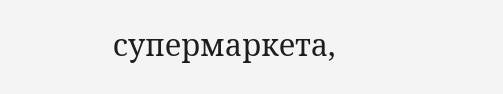супермаркета,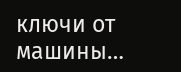ключи от машины…